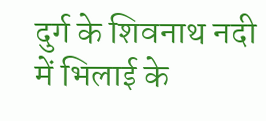दुर्ग के शिवनाथ नदी में भिलाई के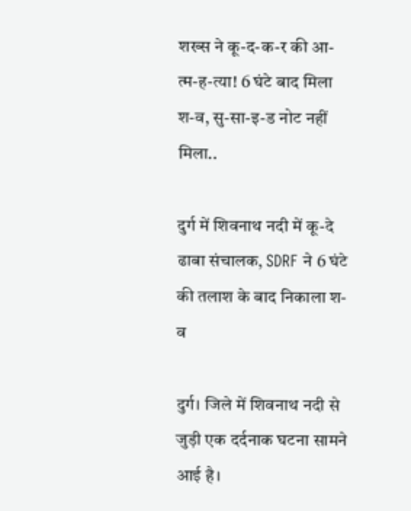शख्स ने कू-द-क-र की आ-त्म-ह-त्या! 6 घंटे बाद मिला श-व, सु-सा-इ-ड नोट नहीं मिला..

दुर्ग में शिवनाथ नदी में कू-दे ढाबा संचालक, SDRF ने 6 घंटे की तलाश के बाद निकाला श-व

दुर्ग। जिले में शिवनाथ नदी से जुड़ी एक दर्दनाक घटना सामने आई है।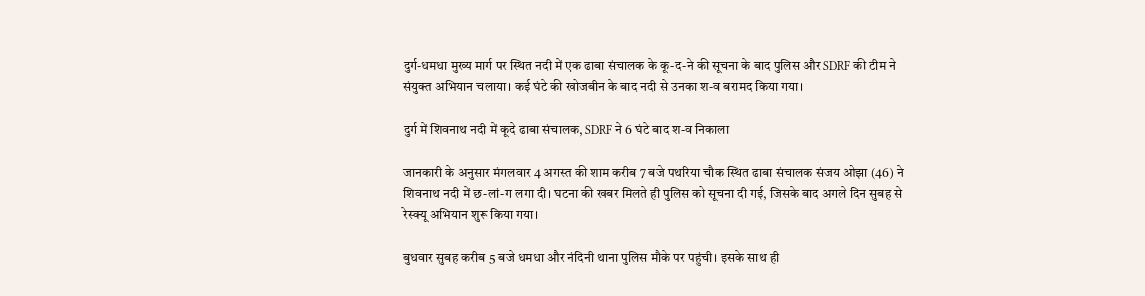दुर्ग-धमधा मुख्य मार्ग पर स्थित नदी में एक ढाबा संचालक के कू-द-ने की सूचना के बाद पुलिस और SDRF की टीम ने संयुक्त अभियान चलाया। कई घंटे की खोजबीन के बाद नदी से उनका श-व बरामद किया गया।

दुर्ग में शिवनाथ नदी में कूदे ढाबा संचालक, SDRF ने 6 घंटे बाद श-व निकाला

जानकारी के अनुसार मंगलवार 4 अगस्त की शाम करीब 7 बजे पथरिया चौक स्थित ढाबा संचालक संजय ओझा (46) ने शिवनाथ नदी में छ-लां-ग लगा दी। घटना की खबर मिलते ही पुलिस को सूचना दी गई, जिसके बाद अगले दिन सुबह से रेस्क्यू अभियान शुरू किया गया।

बुधवार सुबह करीब 5 बजे धमधा और नंदिनी थाना पुलिस मौके पर पहुंची। इसके साथ ही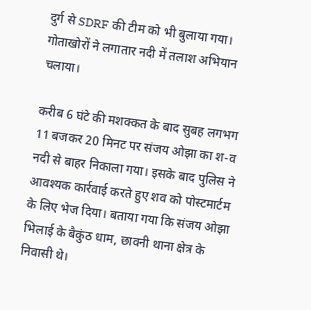दुर्ग से SDRF की टीम को भी बुलाया गया। गोताखोरों ने लगातार नदी में तलाश अभियान चलाया।

करीब 6 घंटे की मशक्कत के बाद सुबह लगभग 11 बजकर 20 मिनट पर संजय ओझा का श-व नदी से बाहर निकाला गया। इसके बाद पुलिस ने आवश्यक कार्रवाई करते हुए शव को पोस्टमार्टम के लिए भेज दिया। बताया गया कि संजय ओझा भिलाई के बैकुंठ धाम, छावनी थाना क्षेत्र के निवासी थे।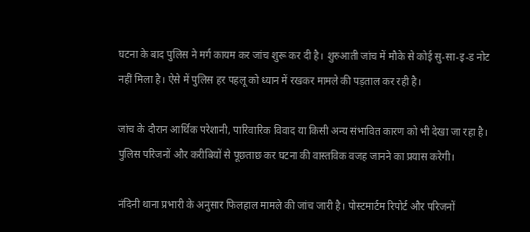घटना के बाद पुलिस ने मर्ग कायम कर जांच शुरू कर दी है। शुरुआती जांच में मौके से कोई सु-सा-इ-ड नोट नहीं मिला है। ऐसे में पुलिस हर पहलू को ध्यान में रखकर मामले की पड़ताल कर रही है।

जांच के दौरान आर्थिक परेशानी, पारिवारिक विवाद या किसी अन्य संभावित कारण को भी देखा जा रहा है। पुलिस परिजनों और करीबियों से पूछताछ कर घटना की वास्तविक वजह जानने का प्रयास करेगी।

नंदिनी थाना प्रभारी के अनुसार फिलहाल मामले की जांच जारी है। पोस्टमार्टम रिपोर्ट और परिजनों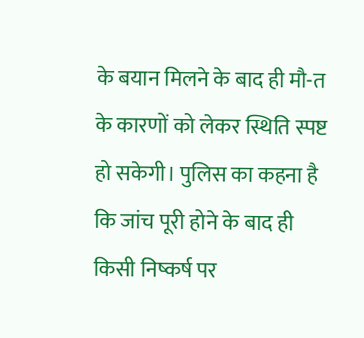के बयान मिलने के बाद ही मौ-त के कारणों को लेकर स्थिति स्पष्ट हो सकेगी। पुलिस का कहना है कि जांच पूरी होने के बाद ही किसी निष्कर्ष पर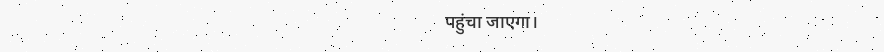पहुंचा जाएगा।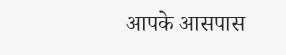आपके आसपास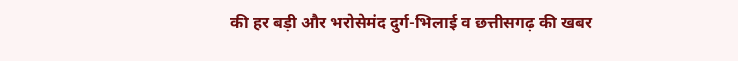की हर बड़ी और भरोसेमंद दुर्ग-भिलाई व छत्तीसगढ़ की खबर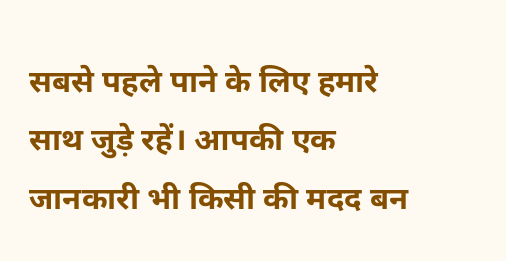सबसे पहले पाने के लिए हमारे साथ जुड़े रहें। आपकी एक जानकारी भी किसी की मदद बन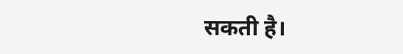सकती है।